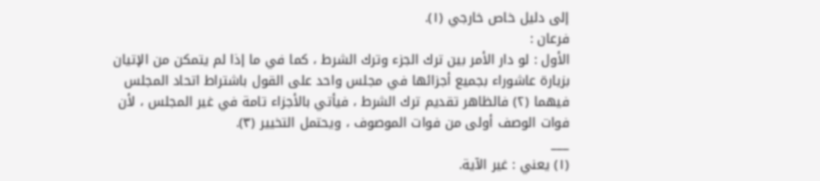إلى دليل خاص خارجي (١).
فرعان :
الأول : لو دار الأمر بين ترك الجزء وترك الشرط ، كما في ما إذا لم يتمكن من الإتيان بزيارة عاشوراء بجميع أجزائها في مجلس واحد على القول باشتراط اتحاد المجلس فيهما (٢) فالظاهر تقديم ترك الشرط ، فيأتي بالأجزاء تامة في غير المجلس ، لأن فوات الوصف أولى من فوات الموصوف ، ويحتمل التخيير (٣).
___
(١) يعني : غير الآية.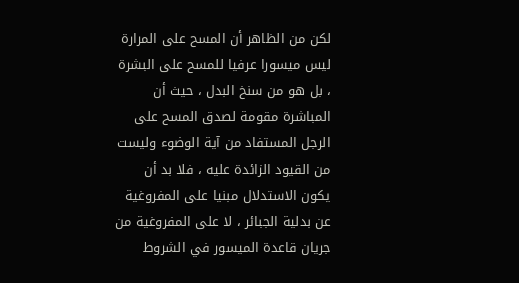لكن من الظاهر أن المسح على المرارة ليس ميسورا عرفيا للمسح على البشرة ، بل هو من سنخ البدل ، حيث أن المباشرة مقومة لصدق المسح على الرجل المستفاد من آية الوضوء وليست من القيود الزائدة عليه ، فلا بد أن يكون الاستدلال مبنيا على المفروغية عن بدلية الجبائر ، لا على المفروغية من جريان قاعدة الميسور في الشروط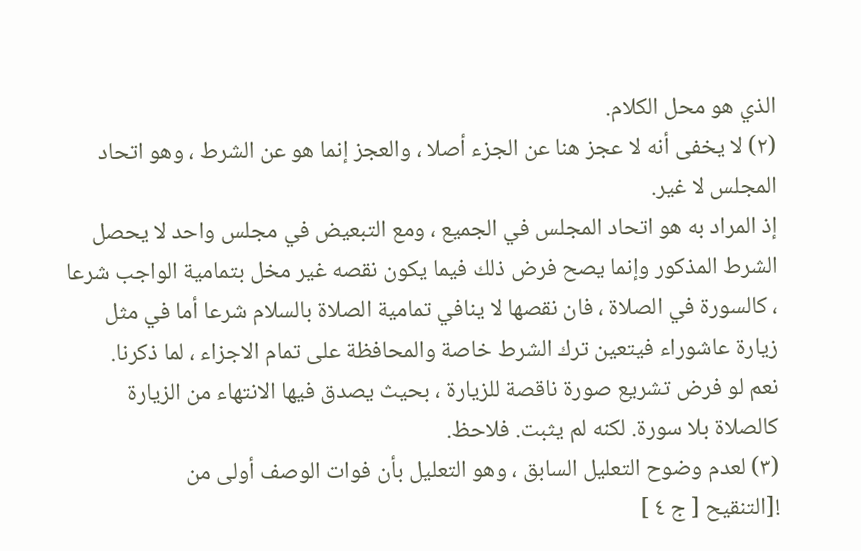الذي هو محل الكلام.
(٢) لا يخفى أنه لا عجز هنا عن الجزء أصلا ، والعجز إنما هو عن الشرط ، وهو اتحاد المجلس لا غير.
إذ المراد به هو اتحاد المجلس في الجميع ، ومع التبعيض في مجلس واحد لا يحصل الشرط المذكور وإنما يصح فرض ذلك فيما يكون نقصه غير مخل بتمامية الواجب شرعا ، كالسورة في الصلاة ، فان نقصها لا ينافي تمامية الصلاة بالسلام شرعا أما في مثل زيارة عاشوراء فيتعين ترك الشرط خاصة والمحافظة على تمام الاجزاء ، لما ذكرنا.
نعم لو فرض تشريع صورة ناقصة للزيارة ، بحيث يصدق فيها الانتهاء من الزيارة كالصلاة بلا سورة. لكنه لم يثبت. فلاحظ.
(٣) لعدم وضوح التعليل السابق ، وهو التعليل بأن فوات الوصف أولى من
![التنقيح [ ج ٤ ]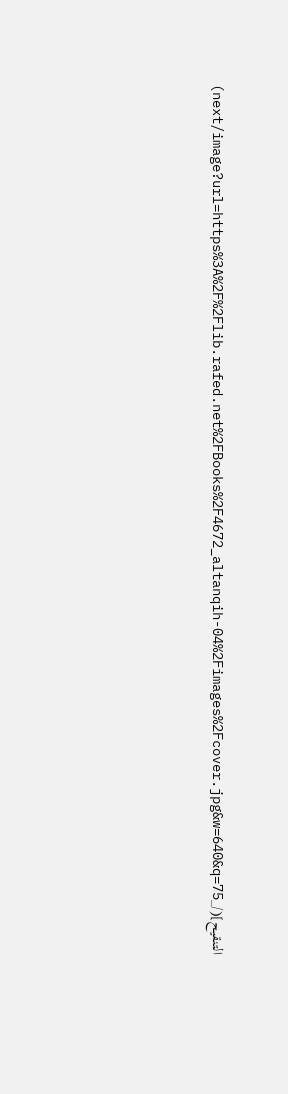التنقيح](/_next/image?url=https%3A%2F%2Flib.rafed.net%2FBooks%2F4672_altanqih-04%2Fimages%2Fcover.jpg&w=640&q=75)